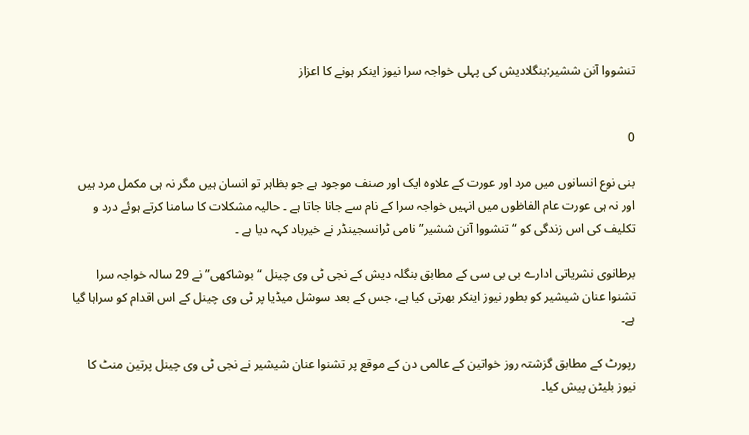تنشووا آنن ششیر:بنگلادیش کی پہلی خواجہ سرا نیوز اینکر ہونے کا اعزاز


0

بنی نوع انسانوں میں مرد اور عورت کے علاوہ ایک اور صنف موجود ہے جو بظاہر تو انسان ہیں مگر نہ ہی مکمل مرد ہیں اور نہ ہی عورت عام الفاظوں میں انہیں خواجہ سرا کے نام سے جانا جاتا ہے ۔ حالیہ مشکلات کا سامنا کرتے ہوئے درد و تکلیف کی اس زندگی کو “تنشووا آنن ششیر” نامی ٹرانسجینڈر نے خیرباد کہہ دیا ہے ۔

برطانوی نشریاتی ادارے بی بی سی کے مطابق بنگلہ دیش کے نجی ٹی وی چینل “بوشاکھی” نے 29 سالہ خواجہ سرا تشنوا عنان شیشیر کو بطور نیوز اینکر بھرتی کیا ہے، جس کے بعد سوشل میڈیا پر ٹی وی چینل کے اس اقدام کو سراہا گیا ہے۔

رپورٹ کے مطابق گزشتہ روز خواتین کے عالمی دن کے موقع پر تشنوا عنان شیشیر نے نجی ٹی وی چینل پرتین منٹ کا نیوز بلیٹن پیش کیا۔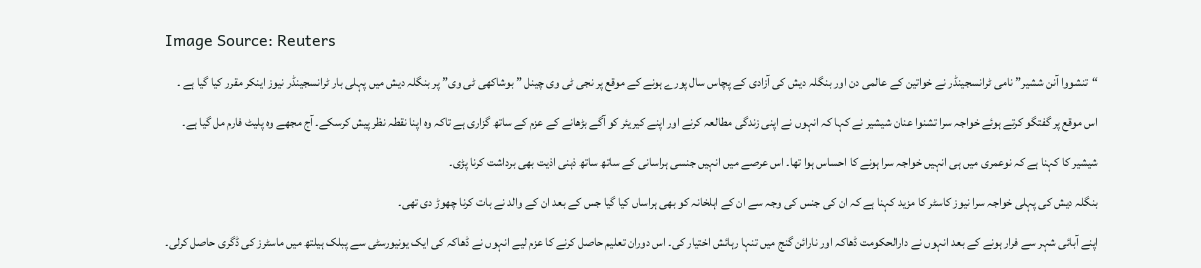Image Source: Reuters

“تنشووا آنن ششیر” نامی ٹرانسجینڈر نے خواتین کے عالمی دن اور بنگلہ دیش کی آزادی کے پچاس سال پورے ہونے کے موقع پر نجی ٹی وی چینل ” بوشاکھی ٹی وی” پر بنگلہ دیش میں پہلی بار ٹرانسجینڈر نیوز اینکر مقرر کیا گیا ہے ۔

اس موقع پر گفتگو کرتے ہوئے خواجہ سرا تشنوا عنان شیشیر نے کہا کہ انہوں نے اپنی زندگی مطالعہ کرنے اور اپنے کیریئر کو آگے بڑھانے کے عزم کے ساتھ گزاری ہے تاکہ وہ اپنا نقطہ نظر پیش کرسکے۔ آج مجھے وہ پلیٹ فارم مل گیا ہے۔

شیشیر کا کہنا ہے کہ نوعمری میں ہی انہیں خواجہ سرا ہونے کا احساس ہوا تھا۔ اس عرصے میں انہیں جنسی ہراسانی کے ساتھ ساتھ ذہنی اذیت بھی برداشت کرنا پڑی۔

بنگلہ دیش کی پہلی خواجہ سرا نیوز کاسٹر کا مزید کہنا ہے کہ ان کی جنس کی وجہ سے ان کے اہلخانہ کو بھی ہراساں کیا گیا جس کے بعد ان کے والد نے بات کرنا چھوڑ دی تھی۔

اپنے آبائی شہر سے فرار ہونے کے بعد انہوں نے دارالحکومت ڈھاکہ اور نارائن گنج میں تنہا رہائش اختیار کی۔ اس دوران تعلیم حاصل کرنے کا عزم لیے انہوں نے ڈھاکہ کی ایک یونیورسٹی سے پبلک ہیلتھ میں ماسٹرز کی ڈگری حاصل کرلی۔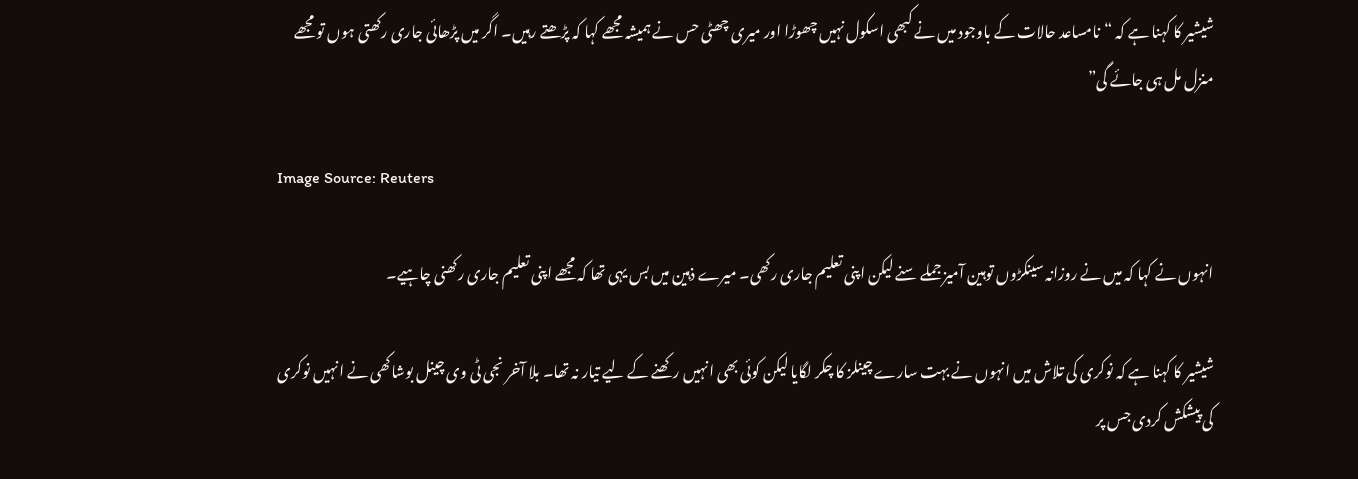شیشیر کا کہنا ہے کہ “نامساعد حالات کے باوجود میں نے کبھی اسکول نہیں چھوڑا اور میری چھٹی حس نے ہمیشہ مجھے کہا کہ پڑھتے رہیں۔ اگر میں پڑھائی جاری رکھتی ہوں تو مجھے منزل مل ہی جائے گی”

Image Source: Reuters

انہوں نے کہا کہ میں نے روزانہ سینکڑوں توہین آمیز جملے سنے لیکن اپنی تعلیم جاری رکھی۔ میرے ذہین میں بس یہی تھا کہ مجھے اپنی تعلیم جاری رکھنی چاہیے۔

شیشیر کا کہنا ہے کہ نوکری کی تلاش میں انہوں نے بہت سارے چینلز کا چکر لگایا لیکن کوئی بھی انہیں رکھنے کے لیے تیار نہ تھا۔ بلا آخر نجی ٹی وی چینل بوشاکھی نے انہیں نوکری کی پیشکش کردی جس پر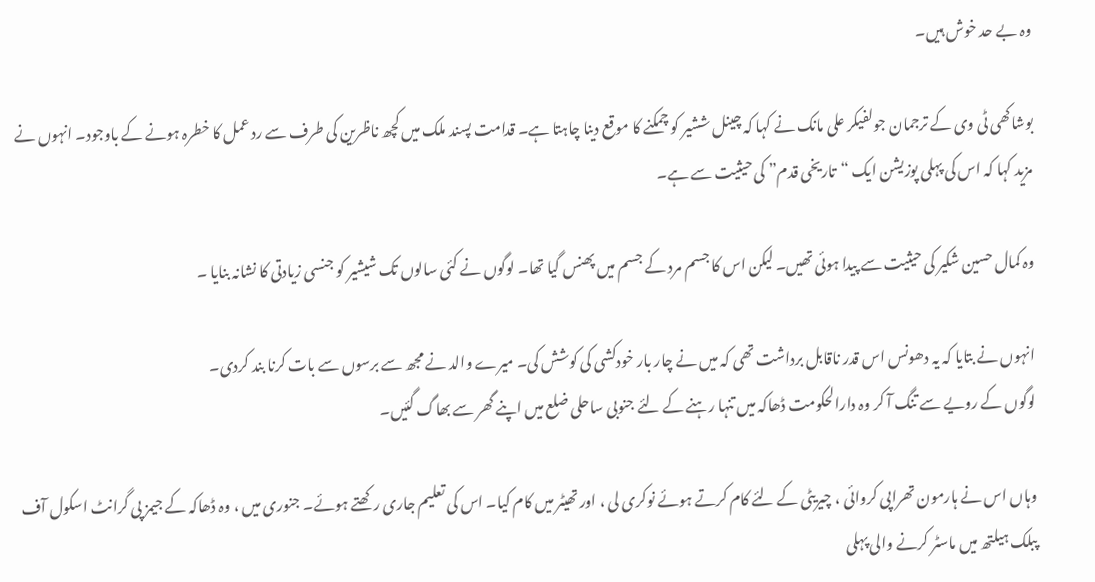وہ بے حد خوش ہیں۔

بوشاکھی ٹی وی کے ترجمان جولفیکر علی مانک نے کہا کہ چینل ششیر کو چمکنے کا موقع دینا چاہتا ہے۔ قدامت پسند ملک میں کچھ ناظرین کی طرف سے رد عمل کا خطرہ ہونے کے باوجود۔ انہوں نے مزید کہا کہ اس کی پہلی پوزیشن ایک “تاریخی قدم” کی حیثیت سے ہے۔

وہ کمال حسین شکیر کی حیثیت سے پیدا ہوئی تھیں۔ لیکن اس کا جسم مرد کے جسم میں پھنس گیا تھا۔ لوگوں نے کئی سالوں تک شیشیر کو جنسی زیادتی کا نشانہ بنایا ۔

انہوں نے بتایا کہ یہ دھونس اس قدر ناقابل برداشت تھی کہ میں نے چار بار خودکشی کی کوشش کی۔ میرے والد نے مجھ سے برسوں سے بات کرنا بند کردی۔
لوگوں کے رویے سے تنگ آ کر وہ دارالحکومت ڈھاکہ میں تنہا رہنے کے لئے جنوبی ساحلی ضلع میں اپنے گھر سے بھاگ گئیں۔

وہاں اس نے ہارمون تھراپی کروائی ، چیریٹی کے لئے کام کرتے ہوئے نوکری لی ، اور تھیٹر میں کام کیا۔ اس کی تعلیم جاری رکھتے ہوئے۔ جنوری میں ، وہ ڈھاکہ کے جیمز پی گرانٹ اسکول آف پبلک ہیلتھ میں ماسٹر کرنے والی پہلی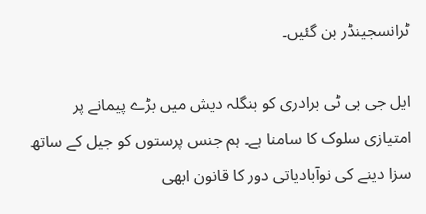ٹرانسجینڈر بن گئیں۔

ایل جی بی ٹی برادری کو بنگلہ دیش میں بڑے پیمانے پر امتیازی سلوک کا سامنا ہے۔ ہم جنس پرستوں کو جیل کے ساتھ سزا دینے کی نوآبادیاتی دور کا قانون ابھی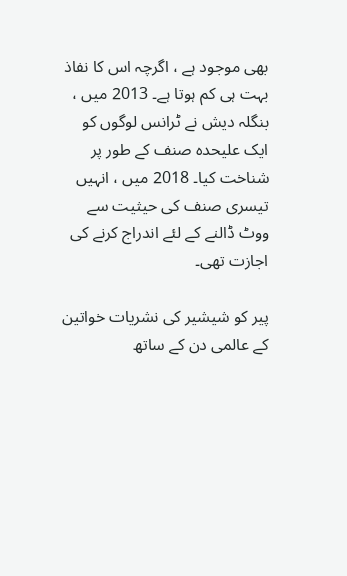بھی موجود ہے ، اگرچہ اس کا نفاذ بہت ہی کم ہوتا ہے۔ 2013 میں ، بنگلہ دیش نے ٹرانس لوگوں کو ایک علیحدہ صنف کے طور پر شناخت کیا۔ 2018 میں ، انہیں تیسری صنف کی حیثیت سے ووٹ ڈالنے کے لئے اندراج کرنے کی اجازت تھی۔

پیر کو شیشیر کی نشریات خواتین کے عالمی دن کے ساتھ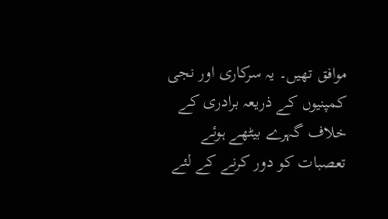موافق تھیں۔ یہ سرکاری اور نجی کمپنیوں کے ذریعہ برادری کے خلاف گہرے بیٹھے ہوئے تعصبات کو دور کرنے کے لئے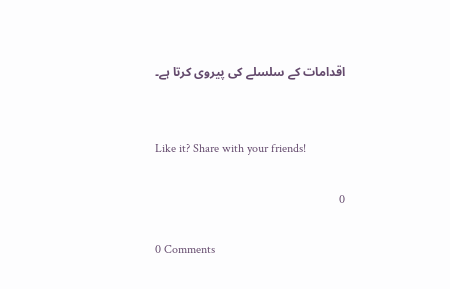اقدامات کے سلسلے کی پیروی کرتا ہے۔


Like it? Share with your friends!

0

0 Comments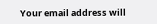Your email address will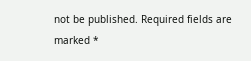not be published. Required fields are marked *